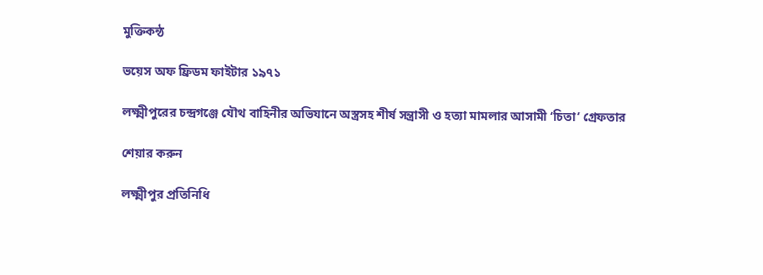মুক্তিকন্ঠ

ভয়েস অফ ফ্রিডম ফাইটার ১৯৭১

লক্ষ্মীপুরের চন্দ্রগঞ্জে যৌথ বাহিনীর অভিযানে অস্ত্রসহ শীর্ষ সন্ত্রাসী ও হত্যা মামলার আসামী ‘চিতা’ গ্রেফতার

শেয়ার করুন

লক্ষ্মীপুর প্রতিনিধি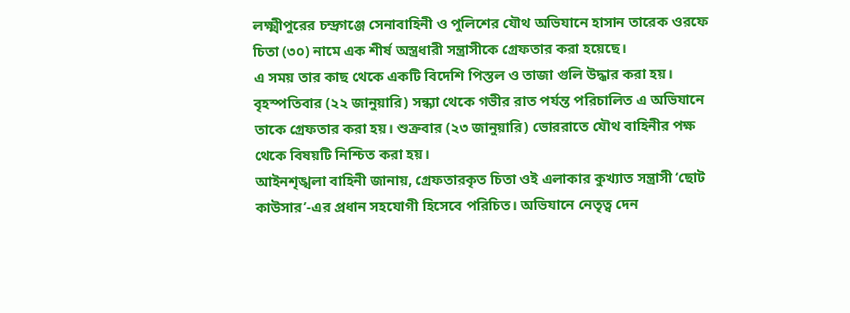লক্ষ্মীপুরের চন্দ্রগঞ্জে সেনাবাহিনী ও পুলিশের যৌথ অভিযানে হাসান তারেক ওরফে চিতা (৩০) নামে এক শীর্ষ অস্ত্রধারী সন্ত্রাসীকে গ্রেফতার করা হয়েছে।
এ সময় তার কাছ থেকে একটি বিদেশি পিস্তল ও তাজা গুলি উদ্ধার করা হয়।
বৃহস্পতিবার (২২ জানুয়ারি) সন্ধ্যা থেকে গভীর রাত পর্যন্ত পরিচালিত এ অভিযানে তাকে গ্রেফতার করা হয়। শুক্রবার (২৩ জানুয়ারি) ভোররাতে যৌথ বাহিনীর পক্ষ থেকে বিষয়টি নিশ্চিত করা হয়।
আইনশৃঙ্খলা বাহিনী জানায়, গ্রেফতারকৃত চিতা ওই এলাকার কুখ্যাত সন্ত্রাসী ‘ছোট কাউসার’-এর প্রধান সহযোগী হিসেবে পরিচিত। অভিযানে নেতৃত্ব দেন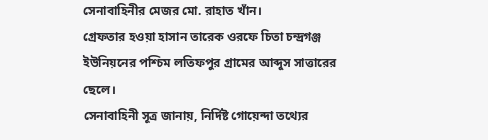সেনাবাহিনীর মেজর মো. রাহাত খাঁন।
গ্রেফতার হওয়া হাসান তারেক ওরফে চিতা চন্দ্রগঞ্জ ইউনিয়নের পশ্চিম লতিফপুর গ্রামের আব্দুস সাত্তারের ছেলে।
সেনাবাহিনী সূত্র জানায়, নির্দিষ্ট গোয়েন্দা তথ্যের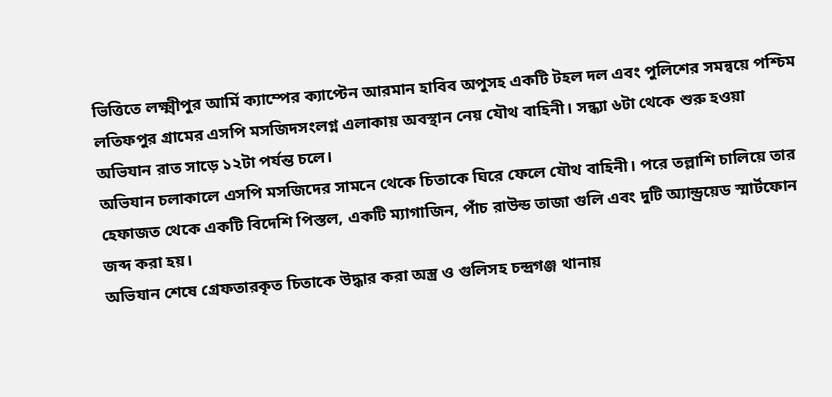ভিত্তিতে লক্ষ্মীপুর আর্মি ক্যাম্পের ক্যাপ্টেন আরমান হাবিব অপুসহ একটি টহল দল এবং পুলিশের সমন্বয়ে পশ্চিম লতিফপুর গ্রামের এসপি মসজিদসংলগ্ন এলাকায় অবস্থান নেয় যৌথ বাহিনী। সন্ধ্যা ৬টা থেকে শুরু হওয়া অভিযান রাত সাড়ে ১২টা পর্যন্ত চলে।
অভিযান চলাকালে এসপি মসজিদের সামনে থেকে চিতাকে ঘিরে ফেলে যৌথ বাহিনী। পরে তল্লাশি চালিয়ে তার হেফাজত থেকে একটি বিদেশি পিস্তল, একটি ম্যাগাজিন, পাঁচ রাউন্ড তাজা গুলি এবং দুটি অ্যান্ড্রয়েড স্মার্টফোন জব্দ করা হয়।
অভিযান শেষে গ্রেফতারকৃত চিতাকে উদ্ধার করা অস্ত্র ও গুলিসহ চন্দ্রগঞ্জ থানায়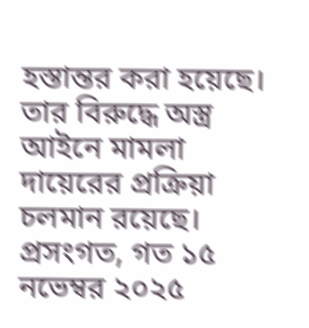হস্তান্তর করা হয়েছে। তার বিরুদ্ধে অস্ত্র আইনে মামলা দায়েরের প্রক্রিয়া চলমান রয়েছে।
প্রসংগত, গত ১৫ নভেম্বর ২০২৫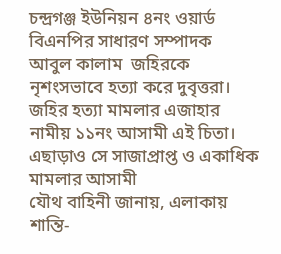চন্দ্রগঞ্জ ইউনিয়ন ৪নং ওয়ার্ড বিএনপির সাধারণ সম্পাদক  আবুল কালাম  জহিরকে নৃশংসভাবে হত্যা করে দুবৃত্তরা। জহির হত্যা মামলার এজাহার নামীয় ১১নং আসামী এই চিতা। এছাড়াও সে সাজাপ্রাপ্ত ও একাধিক মামলার আসামী
যৌথ বাহিনী জানায়, এলাকায় শান্তি-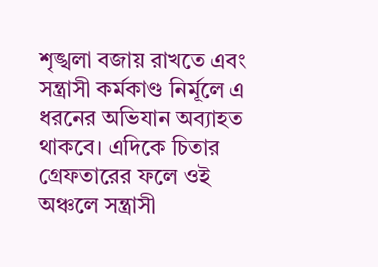শৃঙ্খলা বজায় রাখতে এবং সন্ত্রাসী কর্মকাণ্ড নির্মূলে এ ধরনের অভিযান অব্যাহত থাকবে। এদিকে চিতার গ্রেফতারের ফলে ওই অঞ্চলে সন্ত্রাসী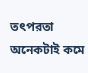তৎপরতা অনেকটাই কমে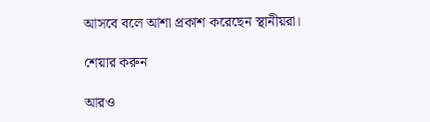আসবে বলে আশা প্রকাশ করেছেন স্থানীয়রা।

শেয়ার করুন

আরও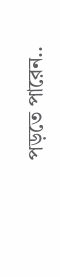পড়তে পারেন..